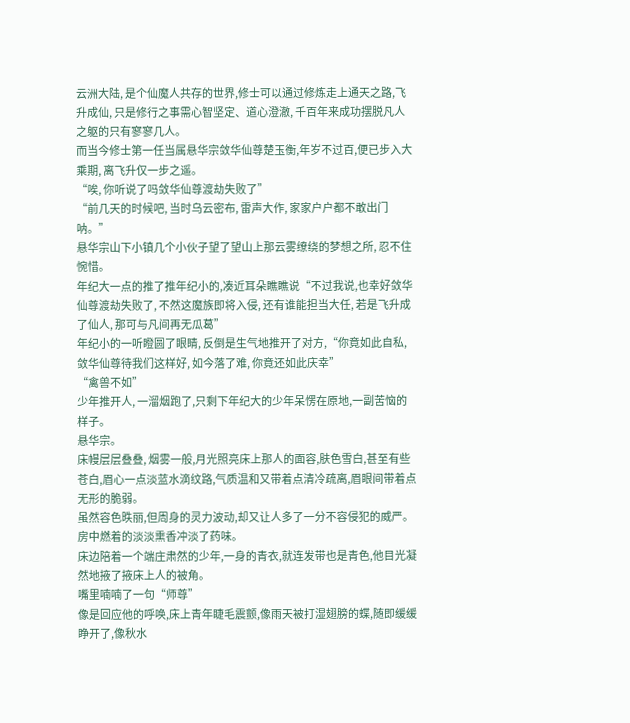云洲大陆, 是个仙魔人共存的世界,修士可以通过修炼走上通天之路,飞升成仙, 只是修行之事需心智坚定、道心澄澈, 千百年来成功摆脱凡人之躯的只有寥寥几人。
而当今修士第一任当属悬华宗敛华仙尊楚玉衡,年岁不过百,便已步入大乘期, 离飞升仅一步之遥。
“唉, 你听说了吗敛华仙尊渡劫失败了”
“前几天的时候吧, 当时乌云密布, 雷声大作, 家家户户都不敢出门呐。”
悬华宗山下小镇几个小伙子望了望山上那云雾缭绕的梦想之所, 忍不住惋惜。
年纪大一点的推了推年纪小的,凑近耳朵瞧瞧说“不过我说,也幸好敛华仙尊渡劫失败了, 不然这魔族即将入侵, 还有谁能担当大任, 若是飞升成了仙人, 那可与凡间再无瓜葛”
年纪小的一听瞪圆了眼睛, 反倒是生气地推开了对方,“你竟如此自私, 敛华仙尊待我们这样好, 如今落了难, 你竟还如此庆幸”
“禽兽不如”
少年推开人, 一溜烟跑了,只剩下年纪大的少年呆愣在原地,一副苦恼的样子。
悬华宗。
床幔层层叠叠, 烟雾一般,月光照亮床上那人的面容,肤色雪白,甚至有些苍白,眉心一点淡蓝水滴纹路,气质温和又带着点清冷疏离,眉眼间带着点无形的脆弱。
虽然容色昳丽,但周身的灵力波动,却又让人多了一分不容侵犯的威严。
房中燃着的淡淡熏香冲淡了药味。
床边陪着一个端庄肃然的少年,一身的青衣,就连发带也是青色,他目光凝然地掖了掖床上人的被角。
嘴里喃喃了一句“师尊”
像是回应他的呼唤,床上青年睫毛震颤,像雨天被打湿翅膀的蝶,随即缓缓睁开了,像秋水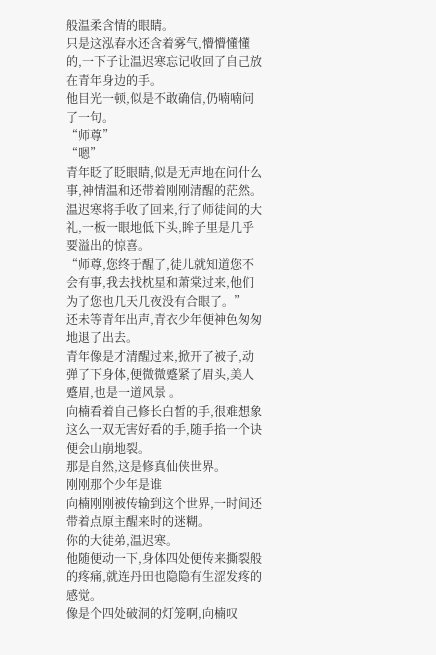般温柔含情的眼睛。
只是这泓春水还含着雾气,懵懵懂懂的,一下子让温迟寒忘记收回了自己放在青年身边的手。
他目光一顿,似是不敢确信,仍喃喃问了一句。
“师尊”
“嗯”
青年眨了眨眼睛,似是无声地在问什么事,神情温和还带着刚刚清醒的茫然。
温迟寒将手收了回来,行了师徒间的大礼,一板一眼地低下头,眸子里是几乎要溢出的惊喜。
“师尊,您终于醒了,徒儿就知道您不会有事,我去找枕星和萧棠过来,他们为了您也几天几夜没有合眼了。”
还未等青年出声,青衣少年便神色匆匆地退了出去。
青年像是才清醒过来,掀开了被子,动弹了下身体,便微微蹙紧了眉头,美人蹙眉,也是一道风景 。
向楠看着自己修长白皙的手,很难想象这么一双无害好看的手,随手掐一个诀便会山崩地裂。
那是自然,这是修真仙侠世界。
刚刚那个少年是谁
向楠刚刚被传输到这个世界,一时间还带着点原主醒来时的迷糊。
你的大徒弟,温迟寒。
他随便动一下,身体四处便传来撕裂般的疼痛,就连丹田也隐隐有生涩发疼的感觉。
像是个四处破洞的灯笼啊,向楠叹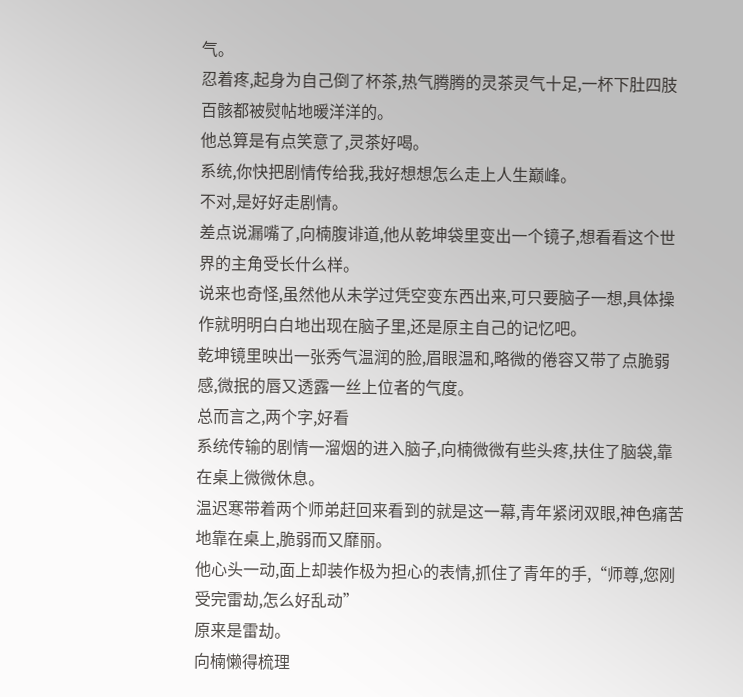气。
忍着疼,起身为自己倒了杯茶,热气腾腾的灵茶灵气十足,一杯下肚四肢百骸都被熨帖地暖洋洋的。
他总算是有点笑意了,灵茶好喝。
系统,你快把剧情传给我,我好想想怎么走上人生巅峰。
不对,是好好走剧情。
差点说漏嘴了,向楠腹诽道,他从乾坤袋里变出一个镜子,想看看这个世界的主角受长什么样。
说来也奇怪,虽然他从未学过凭空变东西出来,可只要脑子一想,具体操作就明明白白地出现在脑子里,还是原主自己的记忆吧。
乾坤镜里映出一张秀气温润的脸,眉眼温和,略微的倦容又带了点脆弱感,微抿的唇又透露一丝上位者的气度。
总而言之,两个字,好看
系统传输的剧情一溜烟的进入脑子,向楠微微有些头疼,扶住了脑袋,靠在桌上微微休息。
温迟寒带着两个师弟赶回来看到的就是这一幕,青年紧闭双眼,神色痛苦地靠在桌上,脆弱而又靡丽。
他心头一动,面上却装作极为担心的表情,抓住了青年的手,“师尊,您刚受完雷劫,怎么好乱动”
原来是雷劫。
向楠懒得梳理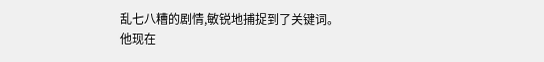乱七八糟的剧情,敏锐地捕捉到了关键词。
他现在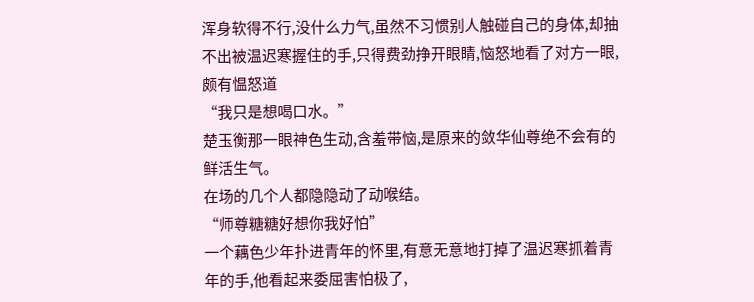浑身软得不行,没什么力气,虽然不习惯别人触碰自己的身体,却抽不出被温迟寒握住的手,只得费劲挣开眼睛,恼怒地看了对方一眼,颇有愠怒道
“我只是想喝口水。”
楚玉衡那一眼神色生动,含羞带恼,是原来的敛华仙尊绝不会有的鲜活生气。
在场的几个人都隐隐动了动喉结。
“师尊糖糖好想你我好怕”
一个藕色少年扑进青年的怀里,有意无意地打掉了温迟寒抓着青年的手,他看起来委屈害怕极了,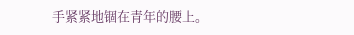手紧紧地锢在青年的腰上。